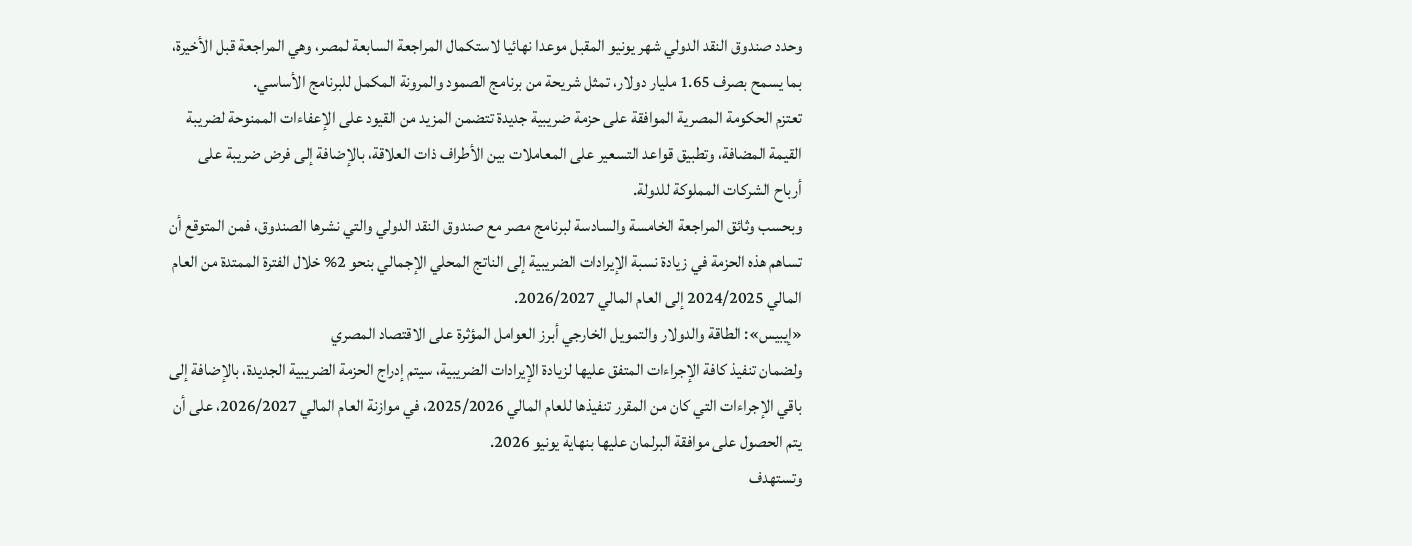وحدد صندوق النقد الدولي شهر يونيو المقبل موعدا نهائيا لاستكمال المراجعة السابعة لمصر، وهي المراجعة قبل الأخيرة، بما يسمح بصرف 1.65 مليار دولار، تمثل شريحة من برنامج الصمود والمرونة المكمل للبرنامج الأساسي.
تعتزم الحكومة المصرية الموافقة على حزمة ضريبية جديدة تتضمن المزيد من القيود على الإعفاءات الممنوحة لضريبة القيمة المضافة، وتطبيق قواعد التسعير على المعاملات بين الأطراف ذات العلاقة، بالإضافة إلى فرض ضريبة على أرباح الشركات المملوكة للدولة.
وبحسب وثائق المراجعة الخامسة والسادسة لبرنامج مصر مع صندوق النقد الدولي والتي نشرها الصندوق، فمن المتوقع أن تساهم هذه الحزمة في زيادة نسبة الإيرادات الضريبية إلى الناتج المحلي الإجمالي بنحو 2% خلال الفترة الممتدة من العام المالي 2024/2025 إلى العام المالي 2026/2027.
«إيبيس»: الطاقة والدولار والتمويل الخارجي أبرز العوامل المؤثرة على الاقتصاد المصري
ولضمان تنفيذ كافة الإجراءات المتفق عليها لزيادة الإيرادات الضريبية، سيتم إدراج الحزمة الضريبية الجديدة، بالإضافة إلى باقي الإجراءات التي كان من المقرر تنفيذها للعام المالي 2025/2026، في موازنة العام المالي 2026/2027، على أن يتم الحصول على موافقة البرلمان عليها بنهاية يونيو 2026.
وتستهدف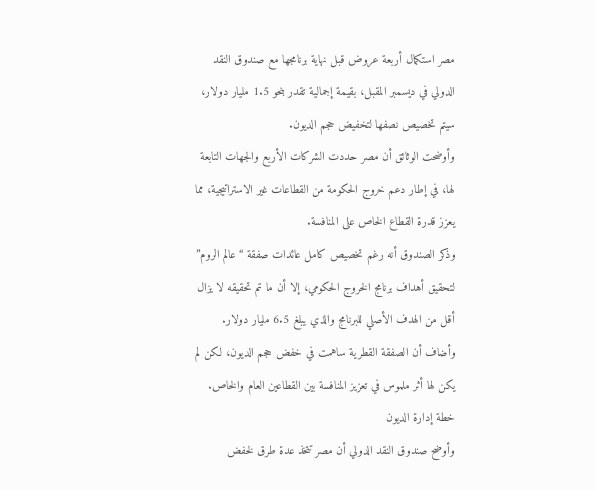مصر استكمال أربعة عروض قبل نهاية برنامجها مع صندوق النقد الدولي في ديسمبر المقبل، بقيمة إجمالية تقدر بنحو 1.5 مليار دولار، سيتم تخصيص نصفها لتخفيض حجم الديون.
وأوضحت الوثائق أن مصر حددت الشركات الأربع والجهات التابعة لها، في إطار دعم خروج الحكومة من القطاعات غير الاستراتيجية، مما يعزز قدرة القطاع الخاص على المنافسة.
وذكر الصندوق أنه رغم تخصيص كامل عائدات صفقة “عالم الروم” لتحقيق أهداف برنامج الخروج الحكومي، إلا أن ما تم تحقيقه لا يزال أقل من الهدف الأصلي للبرنامج والذي يبلغ 6.5 مليار دولار.
وأضاف أن الصفقة القطرية ساهمت في خفض حجم الديون، لكن لم يكن لها أثر ملموس في تعزيز المنافسة بين القطاعين العام والخاص.
خطة إدارة الديون
وأوضح صندوق النقد الدولي أن مصر تتخذ عدة طرق لخفض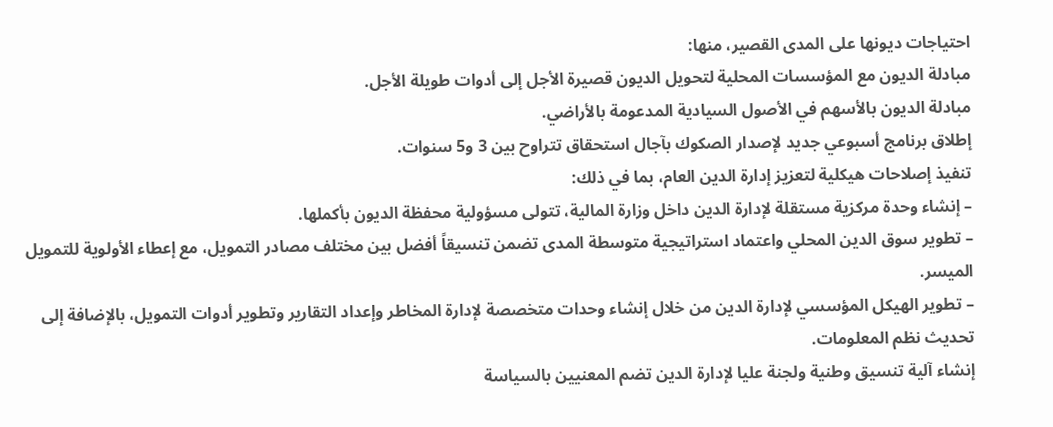احتياجات ديونها على المدى القصير، منها:
مبادلة الديون مع المؤسسات المحلية لتحويل الديون قصيرة الأجل إلى أدوات طويلة الأجل.
مبادلة الديون بالأسهم في الأصول السيادية المدعومة بالأراضي.
إطلاق برنامج أسبوعي جديد لإصدار الصكوك بآجال استحقاق تتراوح بين 3 و5 سنوات.
تنفيذ إصلاحات هيكلية لتعزيز إدارة الدين العام، بما في ذلك:
– إنشاء وحدة مركزية مستقلة لإدارة الدين داخل وزارة المالية، تتولى مسؤولية محفظة الديون بأكملها.
– تطوير سوق الدين المحلي واعتماد استراتيجية متوسطة المدى تضمن تنسيقاً أفضل بين مختلف مصادر التمويل، مع إعطاء الأولوية للتمويل الميسر.
– تطوير الهيكل المؤسسي لإدارة الدين من خلال إنشاء وحدات متخصصة لإدارة المخاطر وإعداد التقارير وتطوير أدوات التمويل، بالإضافة إلى تحديث نظم المعلومات.
إنشاء آلية تنسيق وطنية ولجنة عليا لإدارة الدين تضم المعنيين بالسياسة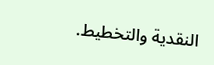النقدية والتخطيط.